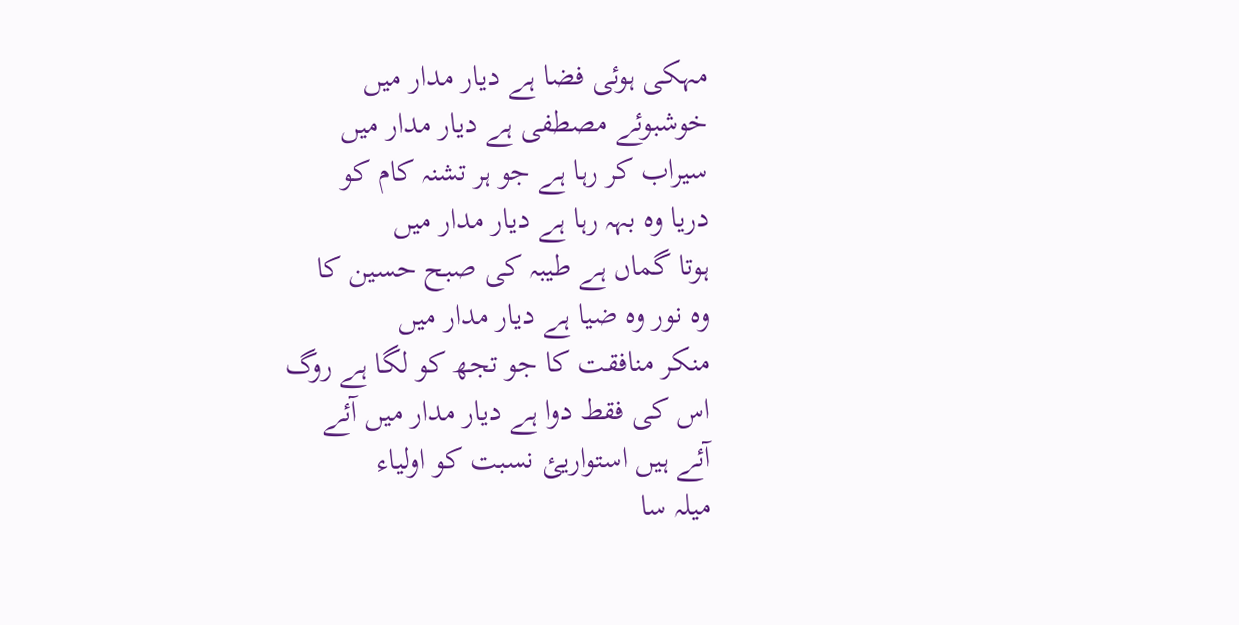مہکی ہوئی فضا ہے دیار مدار میں
خوشبوئے مصطفی ہے دیار مدار میں
سیراب کر رہا ہے جو ہر تشنہ کام کو
دریا وہ بہہ رہا ہے دیار مدار میں
ہوتا گماں ہے طیبہ کی صبح حسین کا
وہ نور وہ ضیا ہے دیار مدار میں
منکر منافقت کا جو تجھ کو لگا ہے روگ
اس کی فقط دوا ہے دیار مدار میں آئے
آئے ہیں استواریئ نسبت کو اولیاء
میلہ سا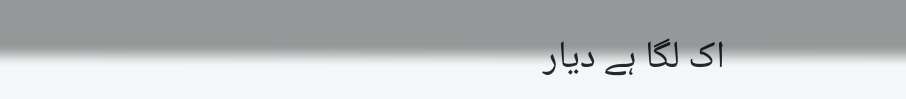اک لگا ہے دیار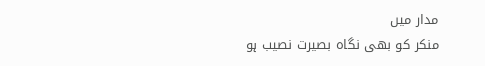مدار میں
منکر کو بھی نگاہ بصیرت نصیب ہو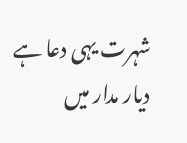شہرت یہی دعا ہے دیار مدار میں